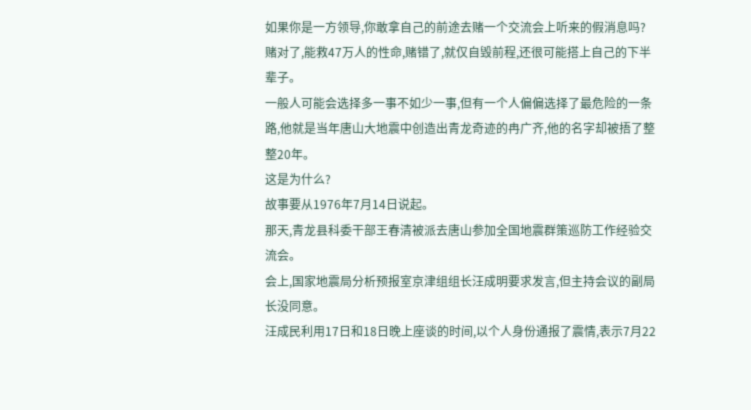如果你是一方领导,你敢拿自己的前途去赌一个交流会上听来的假消息吗?
赌对了,能救47万人的性命,赌错了,就仅自毁前程,还很可能搭上自己的下半辈子。
一般人可能会选择多一事不如少一事,但有一个人偏偏选择了最危险的一条路,他就是当年唐山大地震中创造出青龙奇迹的冉广齐,他的名字却被捂了整整20年。
这是为什么?
故事要从1976年7月14日说起。
那天,青龙县科委干部王春清被派去唐山参加全国地震群策巡防工作经验交流会。
会上,国家地震局分析预报室京津组组长汪成明要求发言,但主持会议的副局长没同意。
汪成民利用17日和18日晚上座谈的时间,以个人身份通报了震情,表示7月22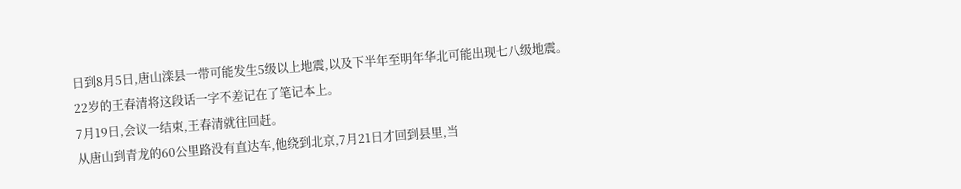日到8月5日,唐山滦县一带可能发生5级以上地震,以及下半年至明年华北可能出现七八级地震。
22岁的王春清将这段话一字不差记在了笔记本上。
7月19日,会议一结束,王春清就往回赶。
从唐山到青龙的60公里路没有直达车,他绕到北京,7月21日才回到县里,当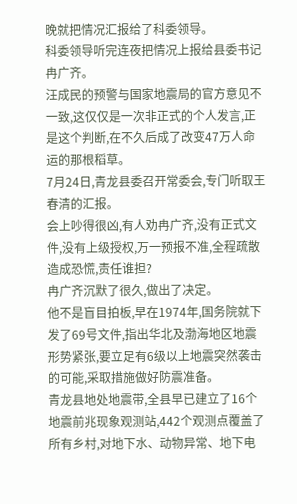晚就把情况汇报给了科委领导。
科委领导听完连夜把情况上报给县委书记冉广齐。
汪成民的预警与国家地震局的官方意见不一致,这仅仅是一次非正式的个人发言,正是这个判断,在不久后成了改变47万人命运的那根稻草。
7月24日,青龙县委召开常委会,专门听取王春清的汇报。
会上吵得很凶,有人劝冉广齐,没有正式文件,没有上级授权,万一预报不准,全程疏散造成恐慌,责任谁担?
冉广齐沉默了很久,做出了决定。
他不是盲目拍板,早在1974年,国务院就下发了69号文件,指出华北及渤海地区地震形势紧张,要立足有6级以上地震突然袭击的可能,采取措施做好防震准备。
青龙县地处地震带,全县早已建立了16个地震前兆现象观测站,442个观测点覆盖了所有乡村,对地下水、动物异常、地下电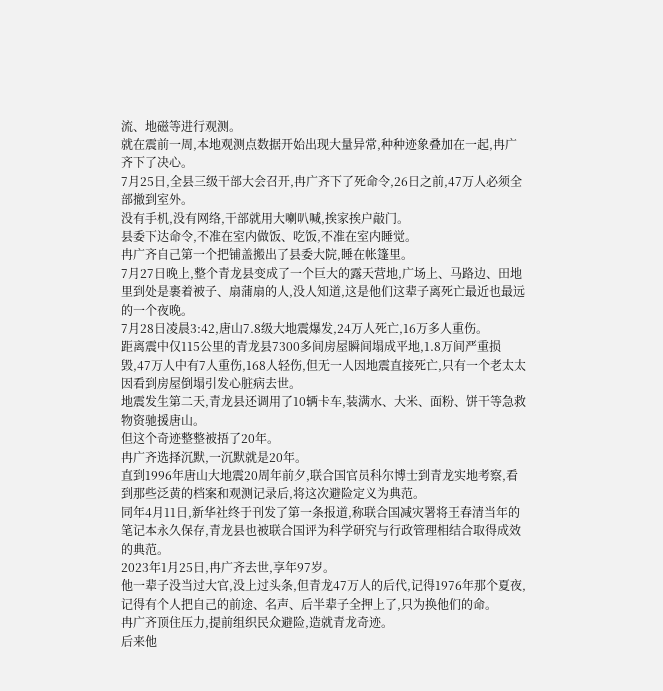流、地磁等进行观测。
就在震前一周,本地观测点数据开始出现大量异常,种种迹象叠加在一起,冉广齐下了决心。
7月25日,全县三级干部大会召开,冉广齐下了死命令,26日之前,47万人必须全部撤到室外。
没有手机,没有网络,干部就用大喇叭喊,挨家挨户敲门。
县委下达命令,不准在室内做饭、吃饭,不准在室内睡觉。
冉广齐自己第一个把铺盖搬出了县委大院,睡在帐篷里。
7月27日晚上,整个青龙县变成了一个巨大的露天营地,广场上、马路边、田地里到处是裹着被子、扇蒲扇的人,没人知道,这是他们这辈子离死亡最近也最远的一个夜晚。
7月28日凌晨3:42,唐山7.8级大地震爆发,24万人死亡,16万多人重伤。
距离震中仅115公里的青龙县7300多间房屋瞬间塌成平地,1.8万间严重损毁,47万人中有7人重伤,168人轻伤,但无一人因地震直接死亡,只有一个老太太因看到房屋倒塌引发心脏病去世。
地震发生第二天,青龙县还调用了10辆卡车,装满水、大米、面粉、饼干等急救物资驰援唐山。
但这个奇迹整整被捂了20年。
冉广齐选择沉默,一沉默就是20年。
直到1996年唐山大地震20周年前夕,联合国官员科尔博士到青龙实地考察,看到那些泛黄的档案和观测记录后,将这次避险定义为典范。
同年4月11日,新华社终于刊发了第一条报道,称联合国减灾署将王春清当年的笔记本永久保存,青龙县也被联合国评为科学研究与行政管理相结合取得成效的典范。
2023年1月25日,冉广齐去世,享年97岁。
他一辈子没当过大官,没上过头条,但青龙47万人的后代,记得1976年那个夏夜,记得有个人把自己的前途、名声、后半辈子全押上了,只为换他们的命。
冉广齐顶住压力,提前组织民众避险,造就青龙奇迹。
后来他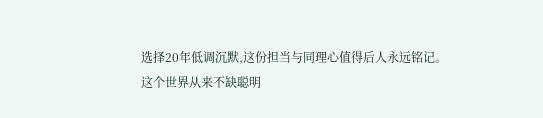选择20年低调沉默,这份担当与同理心值得后人永远铭记。
这个世界从来不缺聪明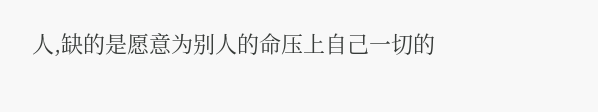人,缺的是愿意为别人的命压上自己一切的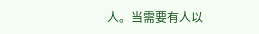人。当需要有人以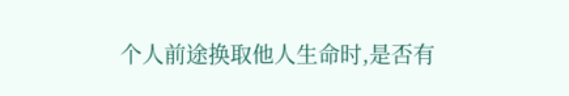个人前途换取他人生命时,是否有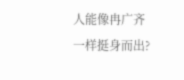人能像冉广齐一样挺身而出?